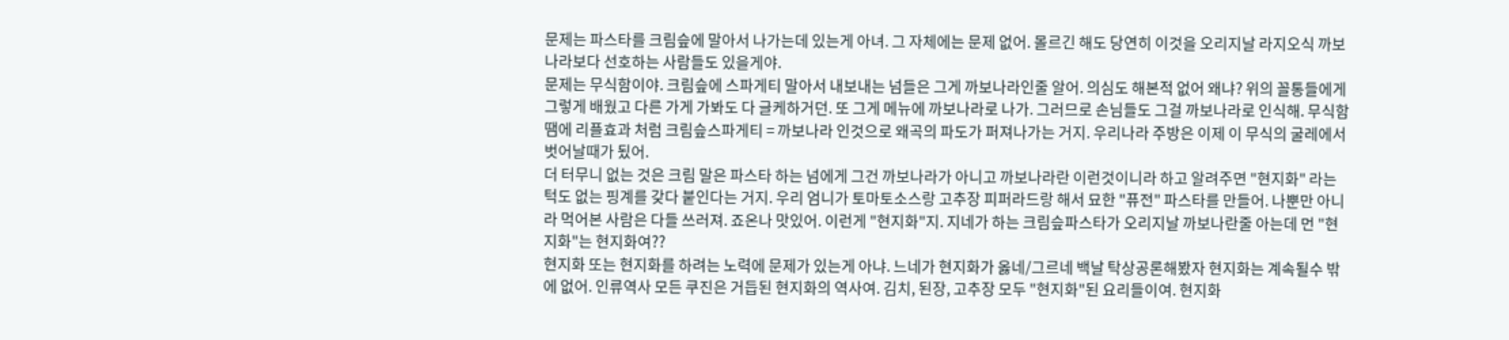문제는 파스타를 크림슾에 말아서 나가는데 있는게 아녀. 그 자체에는 문제 없어. 몰르긴 해도 당연히 이것을 오리지날 라지오식 까보나라보다 선호하는 사람들도 있을게야.
문제는 무식함이야. 크림슾에 스파게티 말아서 내보내는 넘들은 그게 까보나라인줄 알어. 의심도 해본적 없어 왜냐? 위의 꼴통들에게 그렇게 배웠고 다른 가게 가봐도 다 글케하거던. 또 그게 메뉴에 까보나라로 나가. 그러므로 손님들도 그걸 까보나라로 인식해. 무식함땜에 리플효과 처럼 크림슾스파게티 = 까보나라 인것으로 왜곡의 파도가 퍼져나가는 거지. 우리나라 주방은 이제 이 무식의 굴레에서 벗어날때가 됬어.
더 터무니 없는 것은 크림 말은 파스타 하는 넘에게 그건 까보나라가 아니고 까보나라란 이런것이니라 하고 알려주면 "현지화" 라는 턱도 없는 핑계를 갖다 붙인다는 거지. 우리 엄니가 토마토소스랑 고추장 피퍼라드랑 해서 묘한 "퓨전" 파스타를 만들어. 나뿐만 아니라 먹어본 사람은 다들 쓰러져. 죠온나 맛있어. 이런게 "현지화"지. 지네가 하는 크림슾파스타가 오리지날 까보나란줄 아는데 먼 "현지화"는 현지화여??
현지화 또는 현지화를 하려는 노력에 문제가 있는게 아냐. 느네가 현지화가 옳네/그르네 백날 탁상공론해봤자 현지화는 계속될수 밖에 없어. 인류역사 모든 쿠진은 거듭된 현지화의 역사여. 김치, 된장, 고추장 모두 "현지화"된 요리들이여. 현지화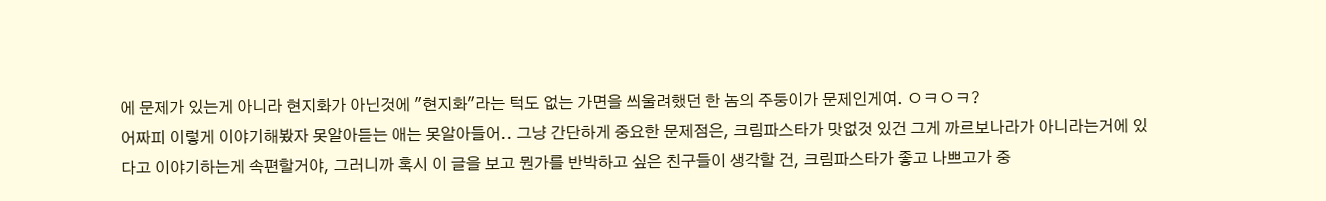에 문제가 있는게 아니라 현지화가 아닌것에 "현지화"라는 턱도 없는 가면을 씌울려했던 한 놈의 주둥이가 문제인게여. ㅇㅋㅇㅋ?
어짜피 이렇게 이야기해봤자 못알아듣는 애는 못알아들어.. 그냥 간단하게 중요한 문제점은, 크림파스타가 맛없것 있건 그게 까르보나라가 아니라는거에 있다고 이야기하는게 속편할거야, 그러니까 혹시 이 글을 보고 뭔가를 반박하고 싶은 친구들이 생각할 건, 크림파스타가 좋고 나쁘고가 중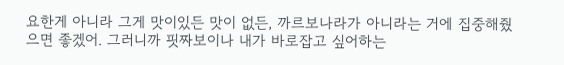요한게 아니라 그게 맛이있든 맛이 없든, 까르보나라가 아니라는 거에 집중해줬으면 좋겠어. 그러니까 핏짜보이나 내가 바로잡고 싶어하는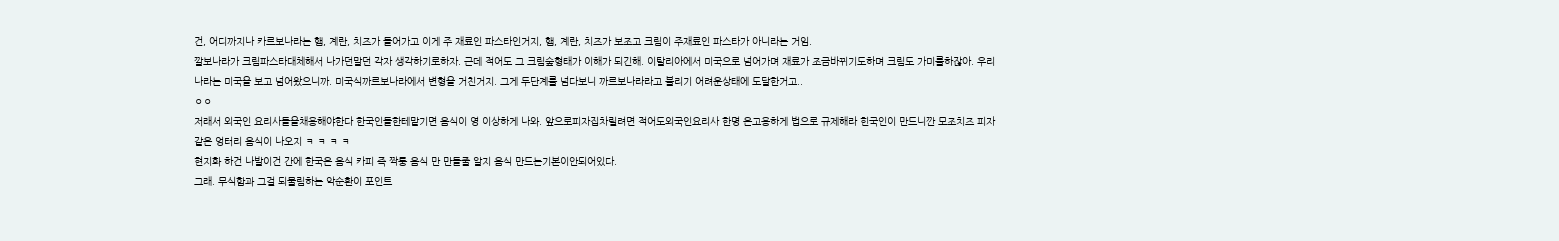건, 어디까지나 카르보나라는 햄, 계란, 치즈가 들어가고 이게 주 재료인 파스타인거지, 햄, 계란, 치즈가 보조고 크림이 주재료인 파스타가 아니라는 거임.
깔보나라가 크림파스타대체해서 나가던말던 각자 생각하기로하자. 근데 적어도 그 크림숲형태가 이해가 되긴해. 이탈리아에서 미국으로 넘어가며 재료가 조금바뀌기도하며 크림도 가미를하잖아. 우리나라는 미국을 보고 넘어왔으니까. 미국식까르보나라에서 변형을 거친거지. 그게 두단계를 넘다보니 까르보나라라고 불리기 어려운상태에 도달한거고..
ㅇㅇ
저래서 외국인 요리사들을채용해야한다 한국인들한테맡기면 음식이 영 이상하게 나와. 앞으로피자집차릴려면 적어도외국인요리사 한명 은고용하게 법으로 규제해라 힌국인이 만드니깐 모조치즈 피자 같은 엉터리 음식이 나오지 ㅋ ㅋ ㅋ ㅋ
현지화 하건 나발이건 간에 한국은 음식 카피 즉 짝퉁 음식 만 만들줄 알지 음식 만드는기본이안되어있다.
그래. 무식함과 그걸 되물림하는 악순환이 포인트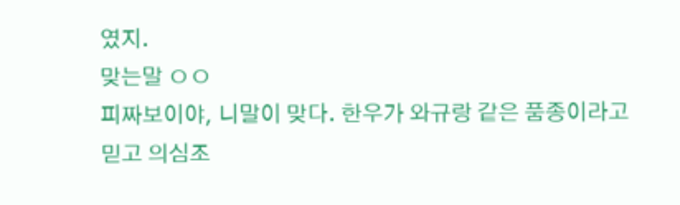였지.
맞는말 ㅇㅇ
피짜보이야, 니말이 맞다. 한우가 와규랑 같은 품종이라고 믿고 의심조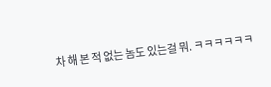차 해 본 적 없는 놈도 있는걸 뭐. ㅋㅋㅋㅋㅋㅋ